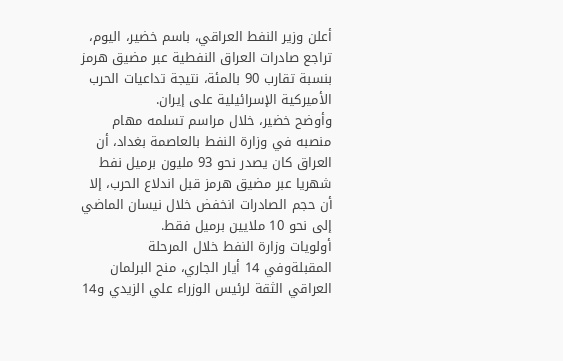أعلن وزير النفط العراقي، باسم خضير، اليوم، تراجع صادرات العراق النفطية عبر مضيق هرمز بنسبة تقارب 90 بالمئة، نتيجة تداعيات الحرب الأميركية الإسرائيلية على إيران.
وأوضح خضير، خلال مراسم تسلمه مهام منصبه في وزارة النفط بالعاصمة بغداد، أن العراق كان يصدر نحو 93 مليون برميل نفط شهريا عبر مضيق هرمز قبل اندلاع الحرب، إلا أن حجم الصادرات انخفض خلال نيسان الماضي إلى نحو 10 ملايين برميل فقط.
أولويات وزارة النفط خلال المرحلة المقبلةوفي 14 أيار الجاري، منح البرلمان العراقي الثقة لرئيس الوزراء علي الزيدي و14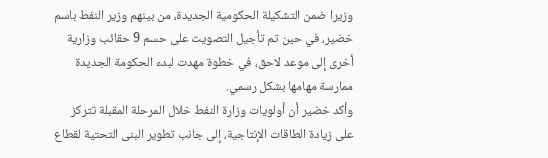وزيرا ضمن التشكيلة الحكومية الجديدة، من بينهم وزير النفط باسم خضير، في حين تم تأجيل التصويت على حسم 9 حقائب وزارية أخرى إلى موعد لاحق، في خطوة مهدت لبدء الحكومة الجديدة ممارسة مهامها بشكل رسمي.
وأكد خضير أن أولويات وزارة النفط خلال المرحلة المقبلة تتركز على زيادة الطاقات الإنتاجية، إلى جانب تطوير البنى التحتية لقطاع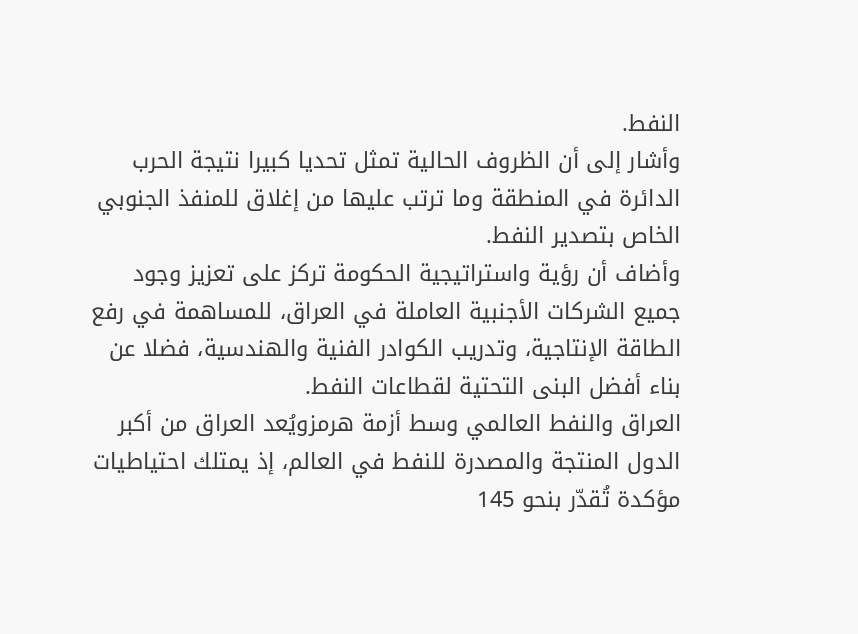النفط.
وأشار إلى أن الظروف الحالية تمثل تحديا كبيرا نتيجة الحرب الدائرة في المنطقة وما ترتب عليها من إغلاق للمنفذ الجنوبي الخاص بتصدير النفط.
وأضاف أن رؤية واستراتيجية الحكومة تركز على تعزيز وجود جميع الشركات الأجنبية العاملة في العراق، للمساهمة في رفع الطاقة الإنتاجية، وتدريب الكوادر الفنية والهندسية، فضلا عن بناء أفضل البنى التحتية لقطاعات النفط.
العراق والنفط العالمي وسط أزمة هرمزويُعد العراق من أكبر الدول المنتجة والمصدرة للنفط في العالم، إذ يمتلك احتياطيات مؤكدة تُقدّر بنحو 145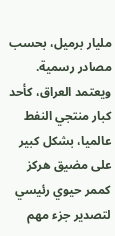مليار برميل، بحسب مصادر رسمية.
ويعتمد العراق، كأحد كبار منتجي النفط عالميا، بشكل كبير على مضيق هركز كممر حيوي رئيسي لتصدير جزء مهم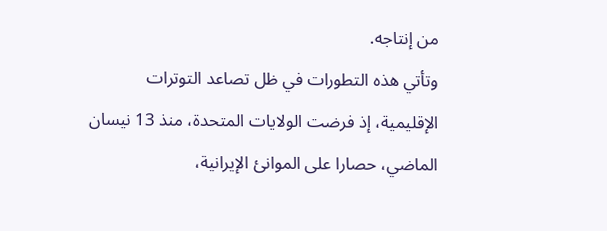من إنتاجه.
وتأتي هذه التطورات في ظل تصاعد التوترات الإقليمية، إذ فرضت الولايات المتحدة، منذ 13 نيسان الماضي، حصارا على الموانئ الإيرانية،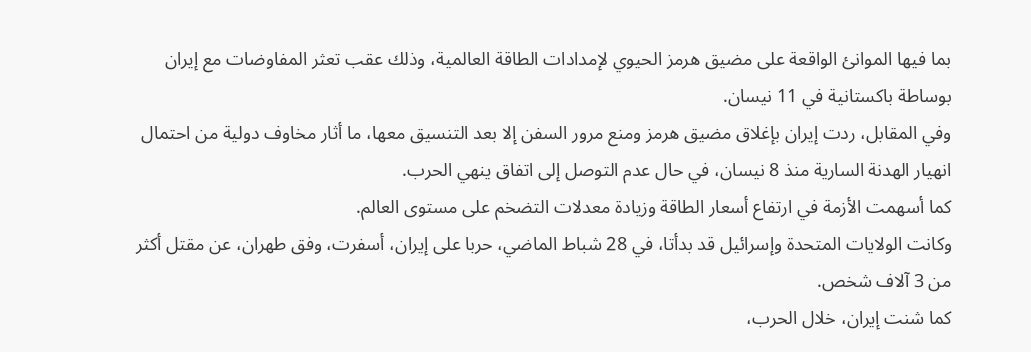بما فيها الموانئ الواقعة على مضيق هرمز الحيوي لإمدادات الطاقة العالمية، وذلك عقب تعثر المفاوضات مع إيران بوساطة باكستانية في 11 نيسان.
وفي المقابل، ردت إيران بإغلاق مضيق هرمز ومنع مرور السفن إلا بعد التنسيق معها، ما أثار مخاوف دولية من احتمال انهيار الهدنة السارية منذ 8 نيسان، في حال عدم التوصل إلى اتفاق ينهي الحرب.
كما أسهمت الأزمة في ارتفاع أسعار الطاقة وزيادة معدلات التضخم على مستوى العالم.
وكانت الولايات المتحدة وإسرائيل قد بدأتا، في 28 شباط الماضي، حربا على إيران، أسفرت، وفق طهران، عن مقتل أكثر من 3 آلاف شخص.
كما شنت إيران، خلال الحرب،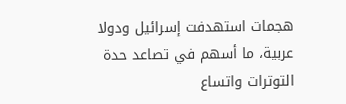هجمات استهدفت إسرائيل ودولا عربية، ما أسهم في تصاعد حدة التوترات واتساع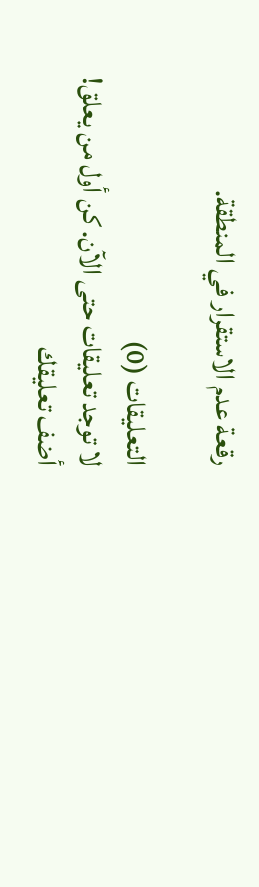رقعة عدم الاستقرار في المنطقة.

التعليقات (0)
لا توجد تعليقات حتى الآن. كن أول من يعلق!
أضف تعليقك